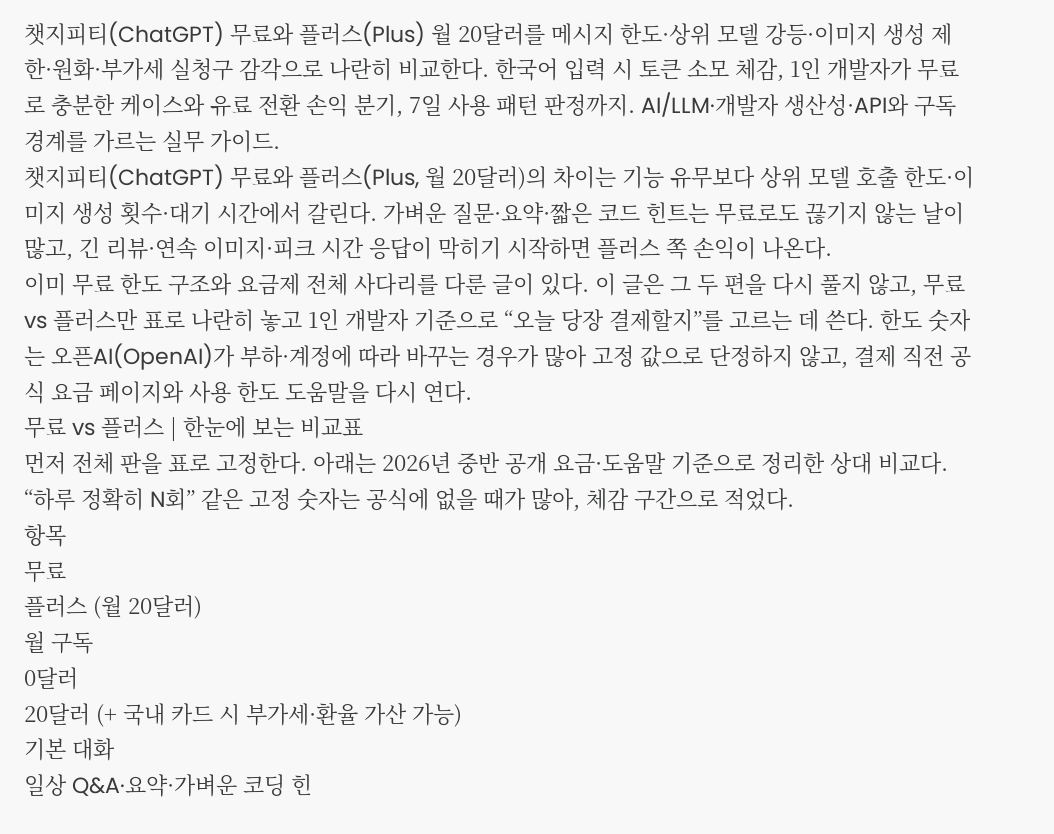챗지피티(ChatGPT) 무료와 플러스(Plus) 월 20달러를 메시지 한도·상위 모델 강등·이미지 생성 제한·원화·부가세 실청구 감각으로 나란히 비교한다. 한국어 입력 시 토큰 소모 체감, 1인 개발자가 무료로 충분한 케이스와 유료 전환 손익 분기, 7일 사용 패턴 판정까지. AI/LLM·개발자 생산성·API와 구독 경계를 가르는 실무 가이드.
챗지피티(ChatGPT) 무료와 플러스(Plus, 월 20달러)의 차이는 기능 유무보다 상위 모델 호출 한도·이미지 생성 횟수·대기 시간에서 갈린다. 가벼운 질문·요약·짧은 코드 힌트는 무료로도 끊기지 않는 날이 많고, 긴 리뷰·연속 이미지·피크 시간 응답이 막히기 시작하면 플러스 쪽 손익이 나온다.
이미 무료 한도 구조와 요금제 전체 사다리를 다룬 글이 있다. 이 글은 그 두 편을 다시 풀지 않고, 무료 vs 플러스만 표로 나란히 놓고 1인 개발자 기준으로 “오늘 당장 결제할지”를 고르는 데 쓴다. 한도 숫자는 오픈AI(OpenAI)가 부하·계정에 따라 바꾸는 경우가 많아 고정 값으로 단정하지 않고, 결제 직전 공식 요금 페이지와 사용 한도 도움말을 다시 연다.
무료 vs 플러스 | 한눈에 보는 비교표
먼저 전체 판을 표로 고정한다. 아래는 2026년 중반 공개 요금·도움말 기준으로 정리한 상대 비교다. “하루 정확히 N회” 같은 고정 숫자는 공식에 없을 때가 많아, 체감 구간으로 적었다.
항목
무료
플러스 (월 20달러)
월 구독
0달러
20달러 (+ 국내 카드 시 부가세·환율 가산 가능)
기본 대화
일상 Q&A·요약·가벼운 코딩 힌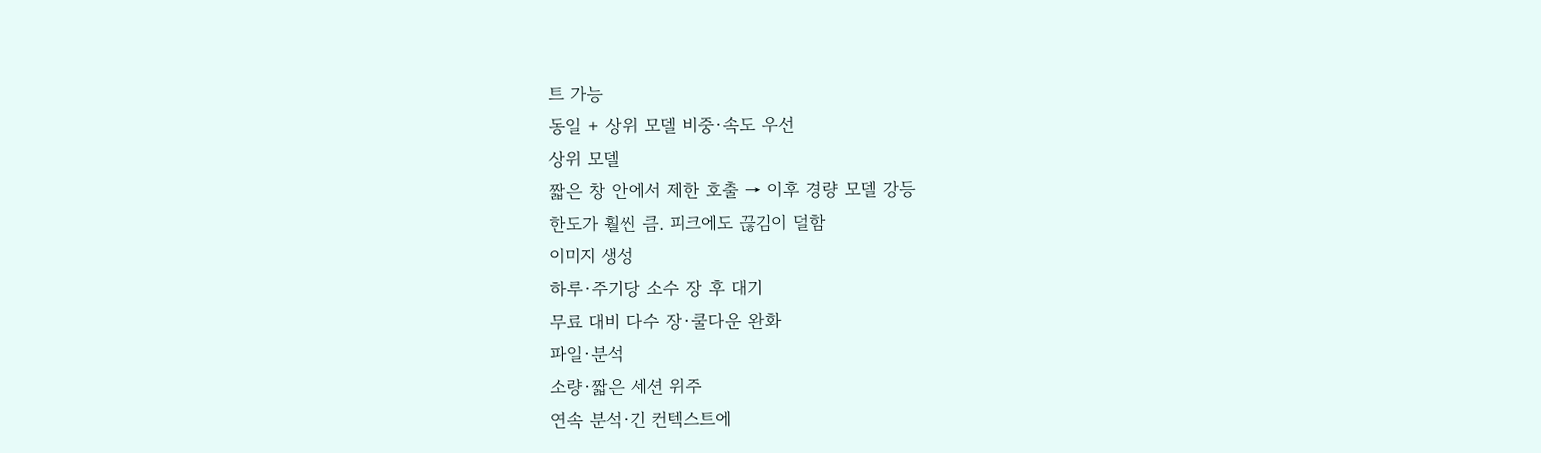트 가능
동일 + 상위 모델 비중·속도 우선
상위 모델
짧은 창 안에서 제한 호출 → 이후 경량 모델 강등
한도가 훨씬 큼. 피크에도 끊김이 덜함
이미지 생성
하루·주기당 소수 장 후 대기
무료 대비 다수 장·쿨다운 완화
파일·분석
소량·짧은 세션 위주
연속 분석·긴 컨텍스트에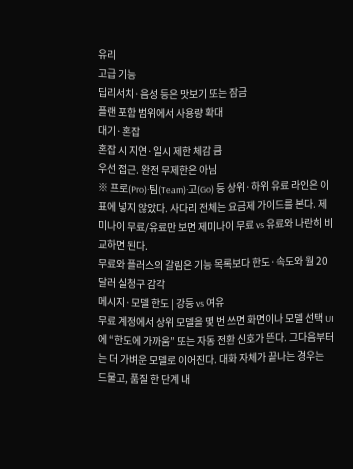유리
고급 기능
딥리서치·음성 등은 맛보기 또는 잠금
플랜 포함 범위에서 사용량 확대
대기·혼잡
혼잡 시 지연·일시 제한 체감 큼
우선 접근. 완전 무제한은 아님
※ 프로(Pro)·팀(Team)·고(Go) 등 상위·하위 유료 라인은 이 표에 넣지 않았다. 사다리 전체는 요금제 가이드를 본다. 제미나이 무료/유료만 보면 제미나이 무료 vs 유료와 나란히 비교하면 된다.
무료와 플러스의 갈림은 기능 목록보다 한도·속도와 월 20달러 실청구 감각
메시지·모델 한도 | 강등 vs 여유
무료 계정에서 상위 모델을 몇 번 쓰면 화면이나 모델 선택 UI에 “한도에 가까움” 또는 자동 전환 신호가 뜬다. 그다음부터는 더 가벼운 모델로 이어진다. 대화 자체가 끝나는 경우는 드물고, 품질 한 단계 내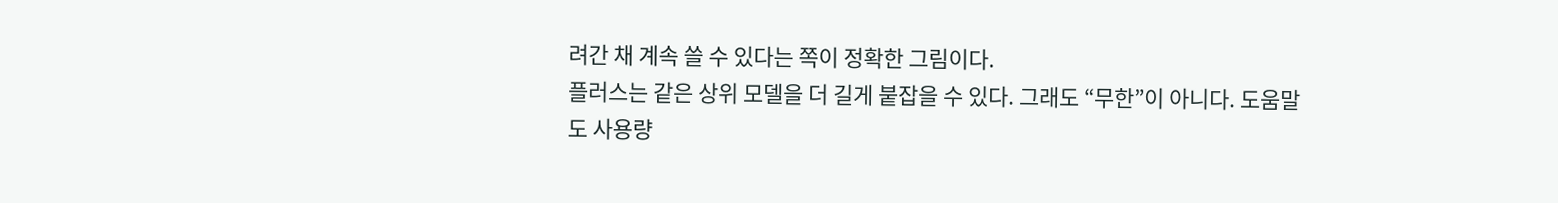려간 채 계속 쓸 수 있다는 쪽이 정확한 그림이다.
플러스는 같은 상위 모델을 더 길게 붙잡을 수 있다. 그래도 “무한”이 아니다. 도움말도 사용량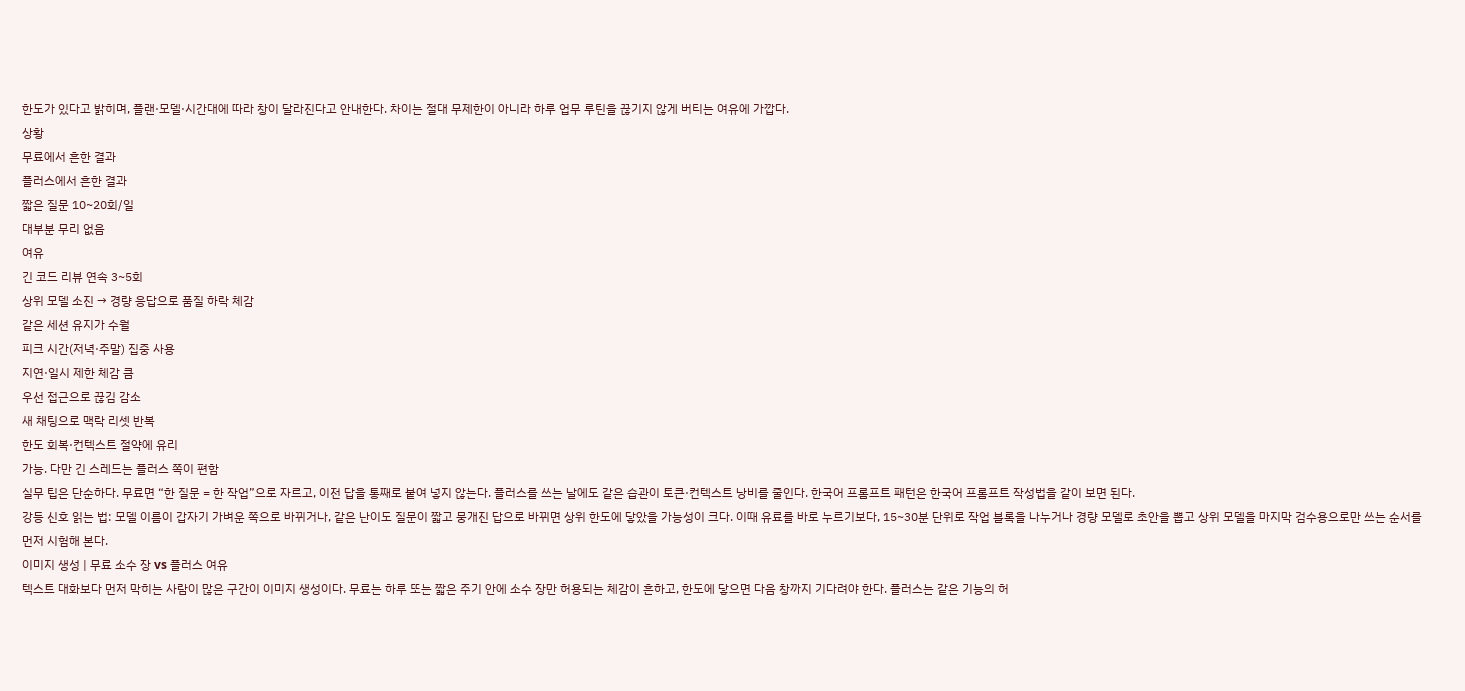한도가 있다고 밝히며, 플랜·모델·시간대에 따라 창이 달라진다고 안내한다. 차이는 절대 무제한이 아니라 하루 업무 루틴을 끊기지 않게 버티는 여유에 가깝다.
상황
무료에서 흔한 결과
플러스에서 흔한 결과
짧은 질문 10~20회/일
대부분 무리 없음
여유
긴 코드 리뷰 연속 3~5회
상위 모델 소진 → 경량 응답으로 품질 하락 체감
같은 세션 유지가 수월
피크 시간(저녁·주말) 집중 사용
지연·일시 제한 체감 큼
우선 접근으로 끊김 감소
새 채팅으로 맥락 리셋 반복
한도 회복·컨텍스트 절약에 유리
가능. 다만 긴 스레드는 플러스 쪽이 편함
실무 팁은 단순하다. 무료면 “한 질문 = 한 작업”으로 자르고, 이전 답을 통째로 붙여 넣지 않는다. 플러스를 쓰는 날에도 같은 습관이 토큰·컨텍스트 낭비를 줄인다. 한국어 프롬프트 패턴은 한국어 프롬프트 작성법을 같이 보면 된다.
강등 신호 읽는 법: 모델 이름이 갑자기 가벼운 쪽으로 바뀌거나, 같은 난이도 질문이 짧고 뭉개진 답으로 바뀌면 상위 한도에 닿았을 가능성이 크다. 이때 유료를 바로 누르기보다, 15~30분 단위로 작업 블록을 나누거나 경량 모델로 초안을 뽑고 상위 모델을 마지막 검수용으로만 쓰는 순서를 먼저 시험해 본다.
이미지 생성 | 무료 소수 장 vs 플러스 여유
텍스트 대화보다 먼저 막히는 사람이 많은 구간이 이미지 생성이다. 무료는 하루 또는 짧은 주기 안에 소수 장만 허용되는 체감이 흔하고, 한도에 닿으면 다음 창까지 기다려야 한다. 플러스는 같은 기능의 허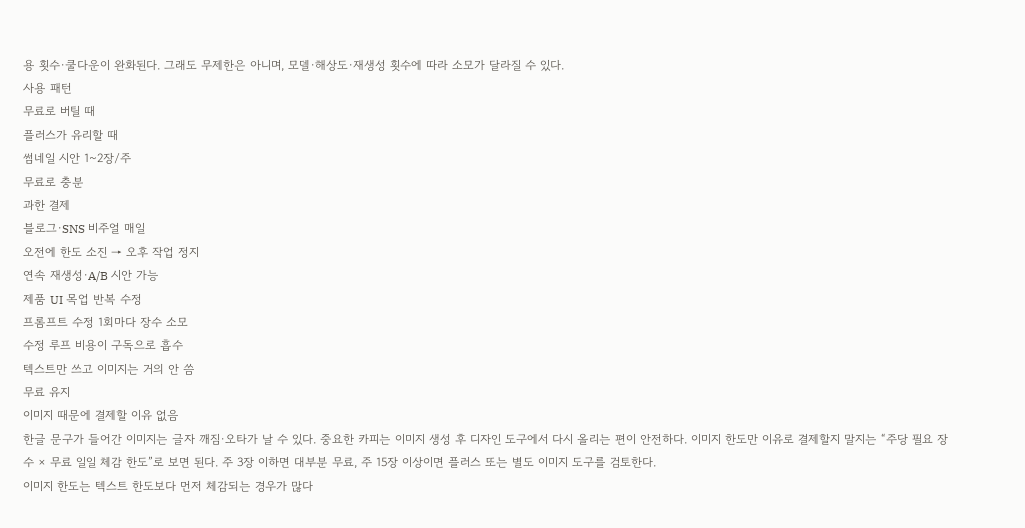용 횟수·쿨다운이 완화된다. 그래도 무제한은 아니며, 모델·해상도·재생성 횟수에 따라 소모가 달라질 수 있다.
사용 패턴
무료로 버틸 때
플러스가 유리할 때
썸네일 시안 1~2장/주
무료로 충분
과한 결제
블로그·SNS 비주얼 매일
오전에 한도 소진 → 오후 작업 정지
연속 재생성·A/B 시안 가능
제품 UI 목업 반복 수정
프롬프트 수정 1회마다 장수 소모
수정 루프 비용이 구독으로 흡수
텍스트만 쓰고 이미지는 거의 안 씀
무료 유지
이미지 때문에 결제할 이유 없음
한글 문구가 들어간 이미지는 글자 깨짐·오타가 날 수 있다. 중요한 카피는 이미지 생성 후 디자인 도구에서 다시 올리는 편이 안전하다. 이미지 한도만 이유로 결제할지 말지는 “주당 필요 장수 × 무료 일일 체감 한도”로 보면 된다. 주 3장 이하면 대부분 무료, 주 15장 이상이면 플러스 또는 별도 이미지 도구를 검토한다.
이미지 한도는 텍스트 한도보다 먼저 체감되는 경우가 많다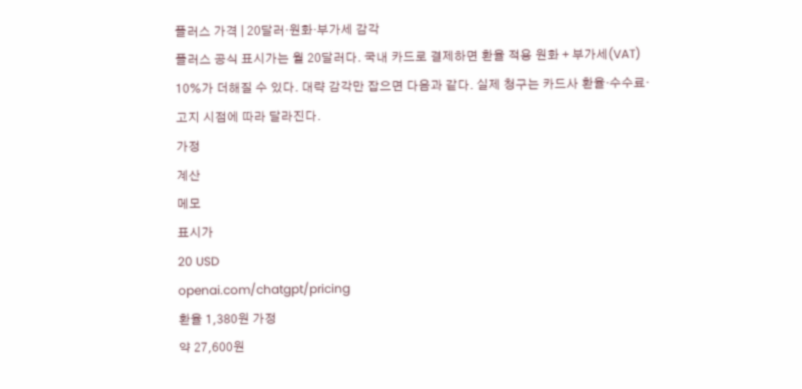플러스 가격 | 20달러·원화·부가세 감각
플러스 공식 표시가는 월 20달러다. 국내 카드로 결제하면 환율 적용 원화 + 부가세(VAT) 10%가 더해질 수 있다. 대략 감각만 잡으면 다음과 같다. 실제 청구는 카드사 환율·수수료·고지 시점에 따라 달라진다.
가정
계산
메모
표시가
20 USD
openai.com/chatgpt/pricing
환율 1,380원 가정
약 27,600원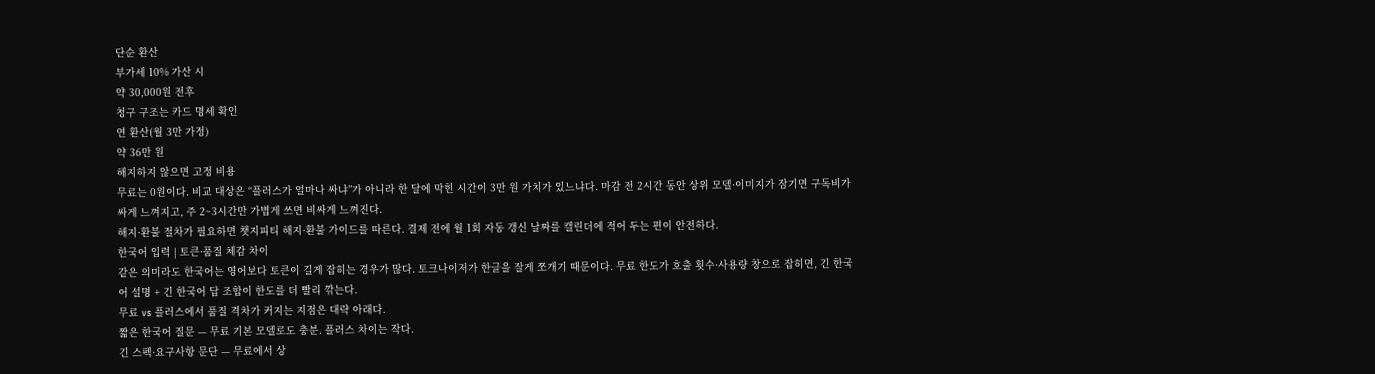단순 환산
부가세 10% 가산 시
약 30,000원 전후
청구 구조는 카드 명세 확인
연 환산(월 3만 가정)
약 36만 원
해지하지 않으면 고정 비용
무료는 0원이다. 비교 대상은 “플러스가 얼마나 싸냐”가 아니라 한 달에 막힌 시간이 3만 원 가치가 있느냐다. 마감 전 2시간 동안 상위 모델·이미지가 잠기면 구독비가 싸게 느껴지고, 주 2~3시간만 가볍게 쓰면 비싸게 느껴진다.
해지·환불 절차가 필요하면 챗지피티 해지·환불 가이드를 따른다. 결제 전에 월 1회 자동 갱신 날짜를 캘린더에 적어 두는 편이 안전하다.
한국어 입력 | 토큰·품질 체감 차이
같은 의미라도 한국어는 영어보다 토큰이 길게 잡히는 경우가 많다. 토크나이저가 한글을 잘게 쪼개기 때문이다. 무료 한도가 호출 횟수·사용량 창으로 잡히면, 긴 한국어 설명 + 긴 한국어 답 조합이 한도를 더 빨리 깎는다.
무료 vs 플러스에서 품질 격차가 커지는 지점은 대략 아래다.
짧은 한국어 질문 — 무료 기본 모델로도 충분. 플러스 차이는 작다.
긴 스펙·요구사항 문단 — 무료에서 상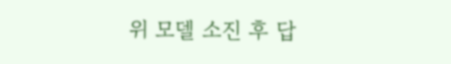위 모델 소진 후 답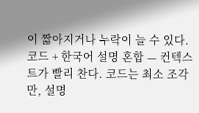이 짧아지거나 누락이 늘 수 있다.
코드 + 한국어 설명 혼합 — 컨텍스트가 빨리 찬다. 코드는 최소 조각만, 설명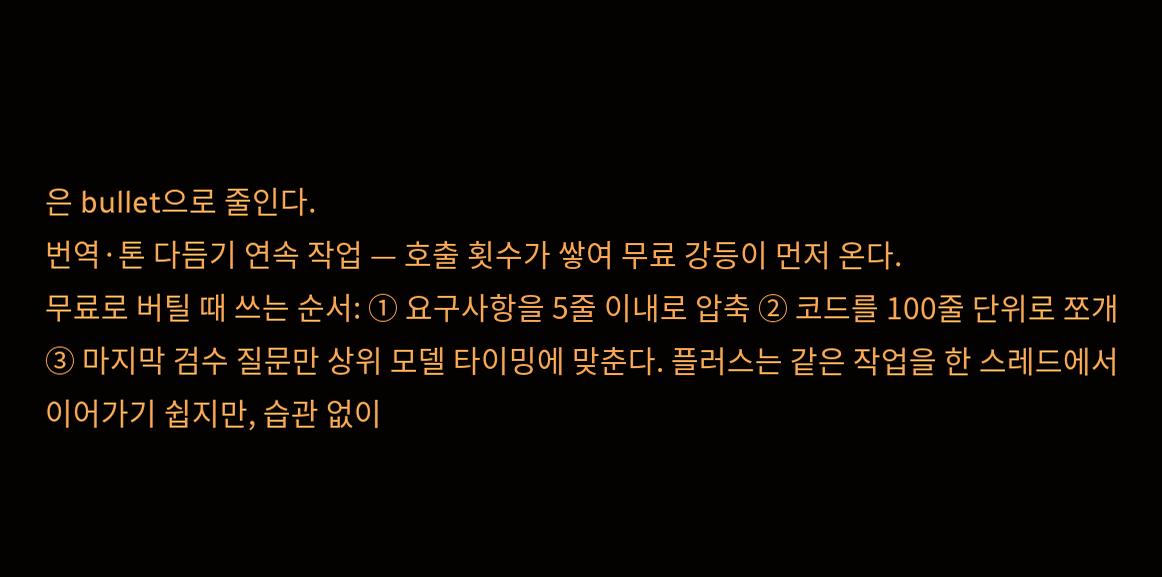은 bullet으로 줄인다.
번역·톤 다듬기 연속 작업 — 호출 횟수가 쌓여 무료 강등이 먼저 온다.
무료로 버틸 때 쓰는 순서: ① 요구사항을 5줄 이내로 압축 ② 코드를 100줄 단위로 쪼개 ③ 마지막 검수 질문만 상위 모델 타이밍에 맞춘다. 플러스는 같은 작업을 한 스레드에서 이어가기 쉽지만, 습관 없이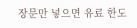장문만 넣으면 유료 한도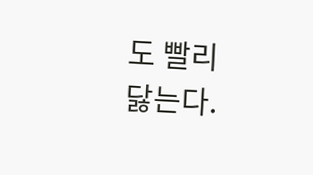도 빨리 닳는다.